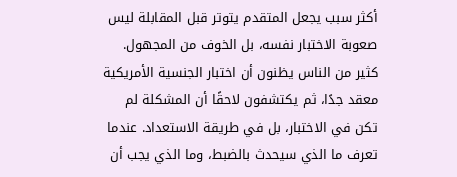أكثر سبب يجعل المتقدم يتوتر قبل المقابلة ليس صعوبة الاختبار نفسه، بل الخوف من المجهول. كثير من الناس يظنون أن اختبار الجنسية الأمريكية معقد جدًا، ثم يكتشفون لاحقًا أن المشكلة لم تكن في الاختبار، بل في طريقة الاستعداد. عندما تعرف ما الذي سيحدث بالضبط، وما الذي يجب أن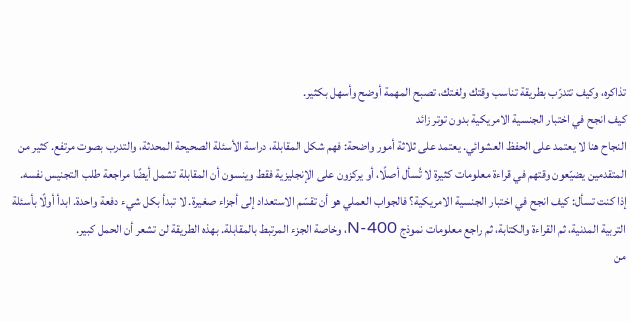تذاكره، وكيف تتدرّب بطريقة تناسب وقتك ولغتك، تصبح المهمة أوضح وأسهل بكثير.
كيف انجح في اختبار الجنسية الامريكية بدون توتر زائد
النجاح هنا لا يعتمد على الحفظ العشوائي. يعتمد على ثلاثة أمور واضحة: فهم شكل المقابلة، دراسة الأسئلة الصحيحة المحدثة، والتدرب بصوت مرتفع. كثير من المتقدمين يضيّعون وقتهم في قراءة معلومات كثيرة لا تُسأل أصلًا، أو يركزون على الإنجليزية فقط وينسون أن المقابلة تشمل أيضًا مراجعة طلب التجنيس نفسه.
إذا كنت تسأل: كيف انجح في اختبار الجنسية الامريكية؟ فالجواب العملي هو أن تقسّم الاستعداد إلى أجزاء صغيرة. لا تبدأ بكل شيء دفعة واحدة. ابدأ أولًا بأسئلة التربية المدنية، ثم القراءة والكتابة، ثم راجع معلومات نموذج N-400، وخاصة الجزء المرتبط بالمقابلة. بهذه الطريقة لن تشعر أن الحمل كبير.
من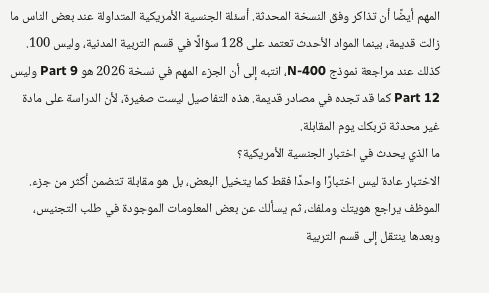المهم أيضًا أن تذاكر وفق النسخة المحدثة. أسئلة الجنسية الأمريكية المتداولة عند بعض الناس ما زالت قديمة، بينما المواد الأحدث تعتمد على 128 سؤالًا في قسم التربية المدنية، وليس 100. كذلك عند مراجعة نموذج N-400، انتبه إلى أن الجزء المهم في نسخة 2026 هو Part 9 وليس Part 12 كما قد تجده في مصادر قديمة. هذه التفاصيل ليست صغيرة، لأن الدراسة على مادة غير محدثة تربكك يوم المقابلة.
ما الذي يحدث في اختبار الجنسية الأمريكية؟
الاختبار عادة ليس اختبارًا واحدًا فقط كما يتخيل البعض، بل هو مقابلة تتضمن أكثر من جزء. الموظف يراجع هويتك وملفك، ثم يسألك عن بعض المعلومات الموجودة في طلب التجنيس، وبعدها ينتقل إلى قسم التربية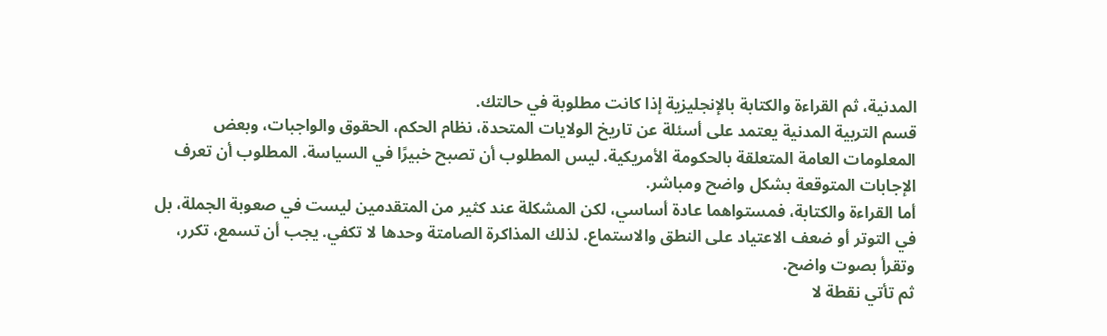المدنية، ثم القراءة والكتابة بالإنجليزية إذا كانت مطلوبة في حالتك.
قسم التربية المدنية يعتمد على أسئلة عن تاريخ الولايات المتحدة، نظام الحكم، الحقوق والواجبات، وبعض المعلومات العامة المتعلقة بالحكومة الأمريكية. ليس المطلوب أن تصبح خبيرًا في السياسة. المطلوب أن تعرف الإجابات المتوقعة بشكل واضح ومباشر.
أما القراءة والكتابة، فمستواهما عادة أساسي، لكن المشكلة عند كثير من المتقدمين ليست في صعوبة الجملة، بل في التوتر أو ضعف الاعتياد على النطق والاستماع. لذلك المذاكرة الصامتة وحدها لا تكفي. يجب أن تسمع، تكرر، وتقرأ بصوت واضح.
ثم تأتي نقطة لا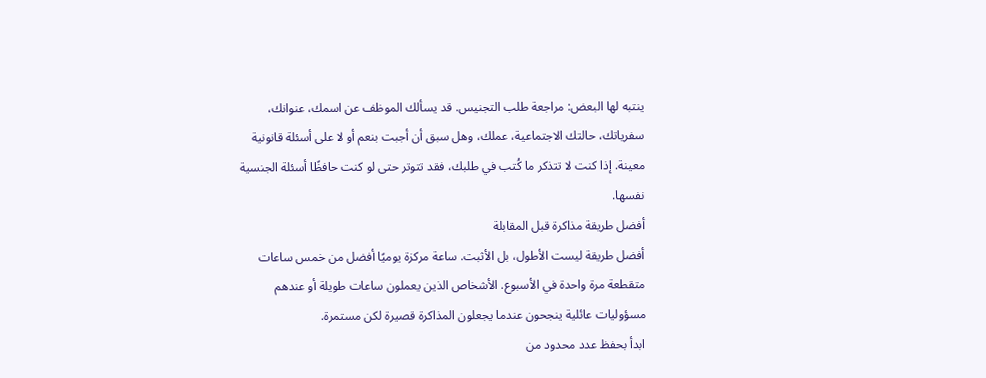ينتبه لها البعض: مراجعة طلب التجنيس. قد يسألك الموظف عن اسمك، عنوانك، سفرياتك، حالتك الاجتماعية، عملك، وهل سبق أن أجبت بنعم أو لا على أسئلة قانونية معينة. إذا كنت لا تتذكر ما كُتب في طلبك، فقد تتوتر حتى لو كنت حافظًا أسئلة الجنسية نفسها.
أفضل طريقة مذاكرة قبل المقابلة
أفضل طريقة ليست الأطول، بل الأثبت. ساعة مركزة يوميًا أفضل من خمس ساعات متقطعة مرة واحدة في الأسبوع. الأشخاص الذين يعملون ساعات طويلة أو عندهم مسؤوليات عائلية ينجحون عندما يجعلون المذاكرة قصيرة لكن مستمرة.
ابدأ بحفظ عدد محدود من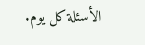الأسئلة كل يوم.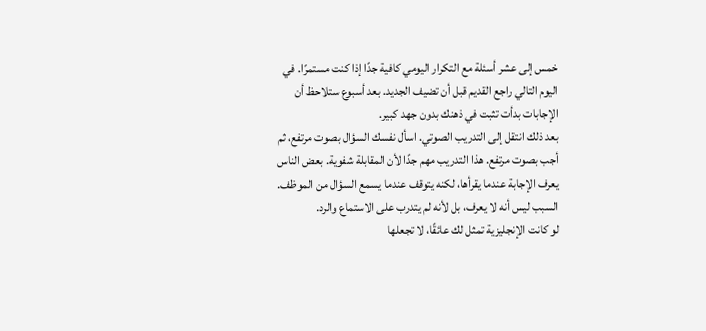خمس إلى عشر أسئلة مع التكرار اليومي كافية جدًا إذا كنت مستمرًا. في اليوم التالي راجع القديم قبل أن تضيف الجديد. بعد أسبوع ستلاحظ أن الإجابات بدأت تثبت في ذهنك بدون جهد كبير.
بعد ذلك انتقل إلى التدريب الصوتي. اسأل نفسك السؤال بصوت مرتفع، ثم أجب بصوت مرتفع. هذا التدريب مهم جدًا لأن المقابلة شفوية. بعض الناس يعرف الإجابة عندما يقرأها، لكنه يتوقف عندما يسمع السؤال من الموظف. السبب ليس أنه لا يعرف، بل لأنه لم يتدرب على الاستماع والرد.
لو كانت الإنجليزية تمثل لك عائقًا، لا تجعلها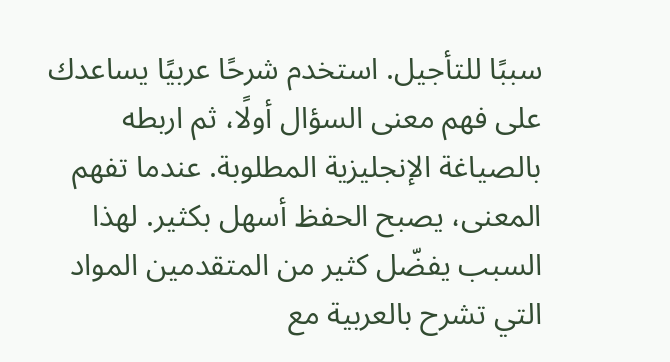سببًا للتأجيل. استخدم شرحًا عربيًا يساعدك على فهم معنى السؤال أولًا، ثم اربطه بالصياغة الإنجليزية المطلوبة. عندما تفهم المعنى، يصبح الحفظ أسهل بكثير. لهذا السبب يفضّل كثير من المتقدمين المواد التي تشرح بالعربية مع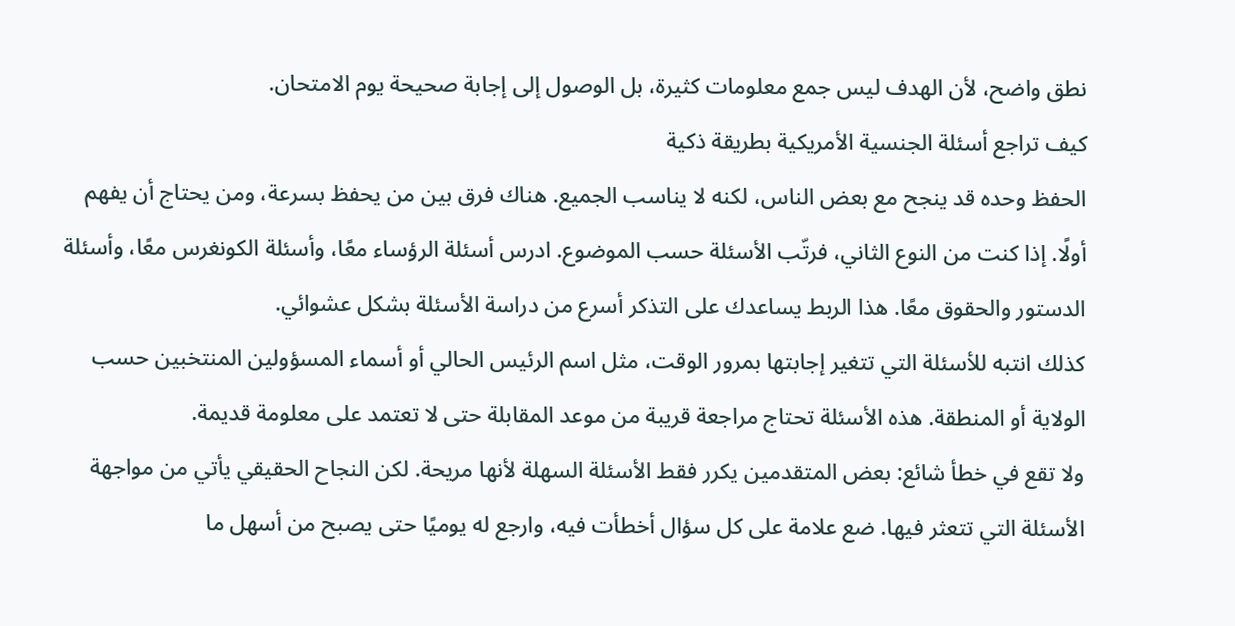نطق واضح، لأن الهدف ليس جمع معلومات كثيرة، بل الوصول إلى إجابة صحيحة يوم الامتحان.
كيف تراجع أسئلة الجنسية الأمريكية بطريقة ذكية
الحفظ وحده قد ينجح مع بعض الناس، لكنه لا يناسب الجميع. هناك فرق بين من يحفظ بسرعة، ومن يحتاج أن يفهم أولًا. إذا كنت من النوع الثاني، فرتّب الأسئلة حسب الموضوع. ادرس أسئلة الرؤساء معًا، وأسئلة الكونغرس معًا، وأسئلة الدستور والحقوق معًا. هذا الربط يساعدك على التذكر أسرع من دراسة الأسئلة بشكل عشوائي.
كذلك انتبه للأسئلة التي تتغير إجابتها بمرور الوقت، مثل اسم الرئيس الحالي أو أسماء المسؤولين المنتخبين حسب الولاية أو المنطقة. هذه الأسئلة تحتاج مراجعة قريبة من موعد المقابلة حتى لا تعتمد على معلومة قديمة.
ولا تقع في خطأ شائع: بعض المتقدمين يكرر فقط الأسئلة السهلة لأنها مريحة. لكن النجاح الحقيقي يأتي من مواجهة الأسئلة التي تتعثر فيها. ضع علامة على كل سؤال أخطأت فيه، وارجع له يوميًا حتى يصبح من أسهل ما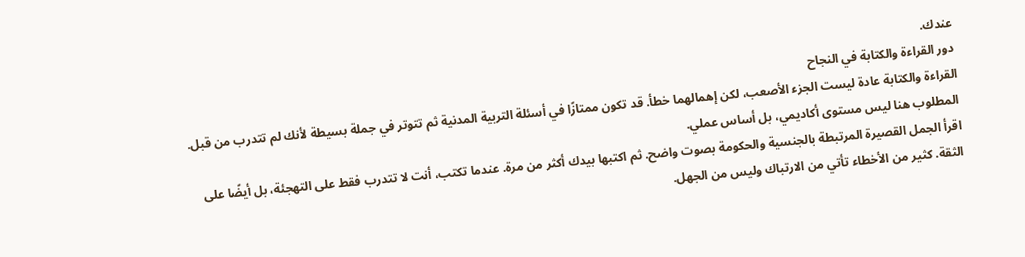عندك.
دور القراءة والكتابة في النجاح
القراءة والكتابة عادة ليست الجزء الأصعب، لكن إهمالهما خطأ. قد تكون ممتازًا في أسئلة التربية المدنية ثم تتوتر في جملة بسيطة لأنك لم تتدرب من قبل. المطلوب هنا ليس مستوى أكاديمي، بل أساس عملي.
اقرأ الجمل القصيرة المرتبطة بالجنسية والحكومة بصوت واضح. ثم اكتبها بيدك أكثر من مرة. عندما تكتب، أنت لا تتدرب فقط على التهجئة، بل أيضًا على الثقة. كثير من الأخطاء تأتي من الارتباك وليس من الجهل.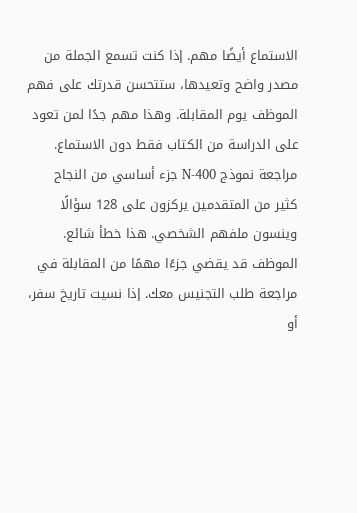الاستماع أيضًا مهم. إذا كنت تسمع الجملة من مصدر واضح وتعيدها، ستتحسن قدرتك على فهم الموظف يوم المقابلة. وهذا مهم جدًا لمن تعود على الدراسة من الكتاب فقط دون الاستماع.
مراجعة نموذج N-400 جزء أساسي من النجاح
كثير من المتقدمين يركزون على 128 سؤالًا وينسون ملفهم الشخصي. هذا خطأ شائع. الموظف قد يقضي جزءًا مهمًا من المقابلة في مراجعة طلب التجنيس معك. إذا نسيت تاريخ سفر، أو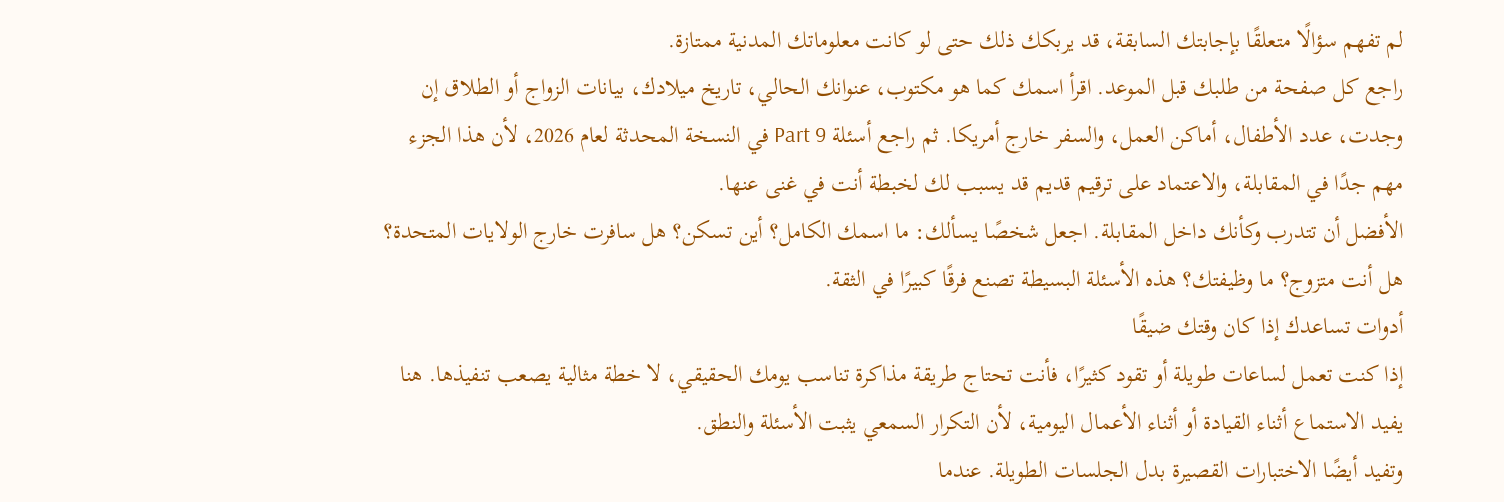لم تفهم سؤالًا متعلقًا بإجابتك السابقة، قد يربكك ذلك حتى لو كانت معلوماتك المدنية ممتازة.
راجع كل صفحة من طلبك قبل الموعد. اقرأ اسمك كما هو مكتوب، عنوانك الحالي، تاريخ ميلادك، بيانات الزواج أو الطلاق إن وجدت، عدد الأطفال، أماكن العمل، والسفر خارج أمريكا. ثم راجع أسئلة Part 9 في النسخة المحدثة لعام 2026، لأن هذا الجزء مهم جدًا في المقابلة، والاعتماد على ترقيم قديم قد يسبب لك لخبطة أنت في غنى عنها.
الأفضل أن تتدرب وكأنك داخل المقابلة. اجعل شخصًا يسألك: ما اسمك الكامل؟ أين تسكن؟ هل سافرت خارج الولايات المتحدة؟ هل أنت متزوج؟ ما وظيفتك؟ هذه الأسئلة البسيطة تصنع فرقًا كبيرًا في الثقة.
أدوات تساعدك إذا كان وقتك ضيقًا
إذا كنت تعمل لساعات طويلة أو تقود كثيرًا، فأنت تحتاج طريقة مذاكرة تناسب يومك الحقيقي، لا خطة مثالية يصعب تنفيذها. هنا يفيد الاستماع أثناء القيادة أو أثناء الأعمال اليومية، لأن التكرار السمعي يثبت الأسئلة والنطق.
وتفيد أيضًا الاختبارات القصيرة بدل الجلسات الطويلة. عندما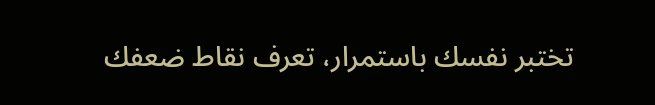تختبر نفسك باستمرار، تعرف نقاط ضعفك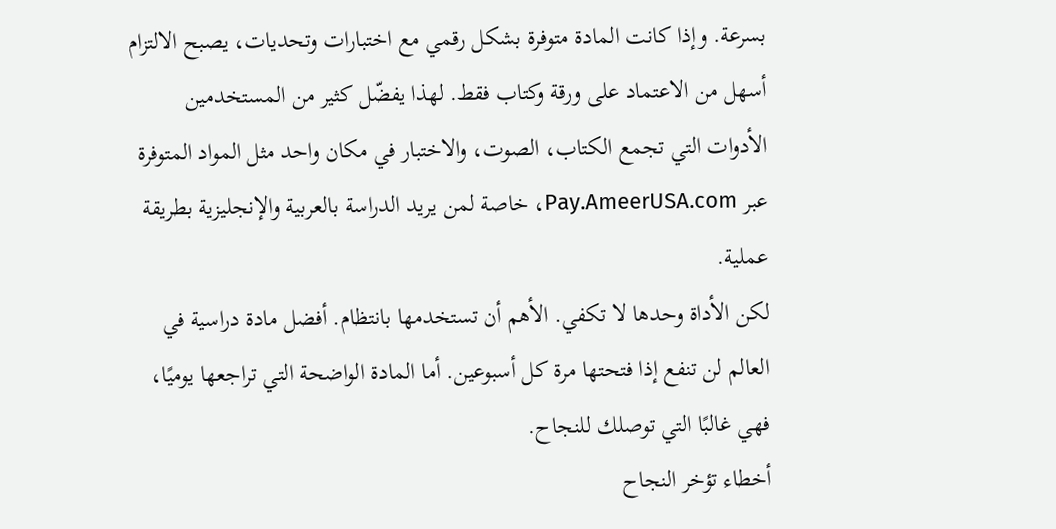بسرعة. وإذا كانت المادة متوفرة بشكل رقمي مع اختبارات وتحديات، يصبح الالتزام أسهل من الاعتماد على ورقة وكتاب فقط. لهذا يفضّل كثير من المستخدمين الأدوات التي تجمع الكتاب، الصوت، والاختبار في مكان واحد مثل المواد المتوفرة عبر Pay.AmeerUSA.com، خاصة لمن يريد الدراسة بالعربية والإنجليزية بطريقة عملية.
لكن الأداة وحدها لا تكفي. الأهم أن تستخدمها بانتظام. أفضل مادة دراسية في العالم لن تنفع إذا فتحتها مرة كل أسبوعين. أما المادة الواضحة التي تراجعها يوميًا، فهي غالبًا التي توصلك للنجاح.
أخطاء تؤخر النجاح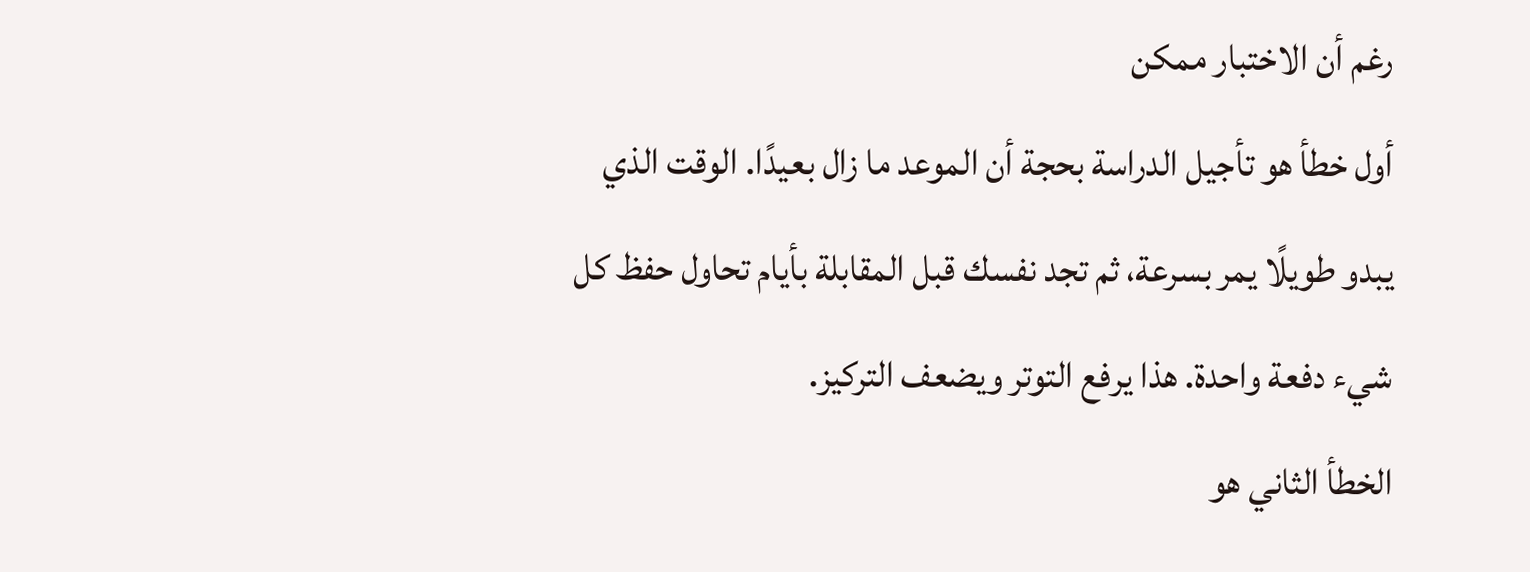رغم أن الاختبار ممكن
أول خطأ هو تأجيل الدراسة بحجة أن الموعد ما زال بعيدًا. الوقت الذي يبدو طويلًا يمر بسرعة، ثم تجد نفسك قبل المقابلة بأيام تحاول حفظ كل شيء دفعة واحدة. هذا يرفع التوتر ويضعف التركيز.
الخطأ الثاني هو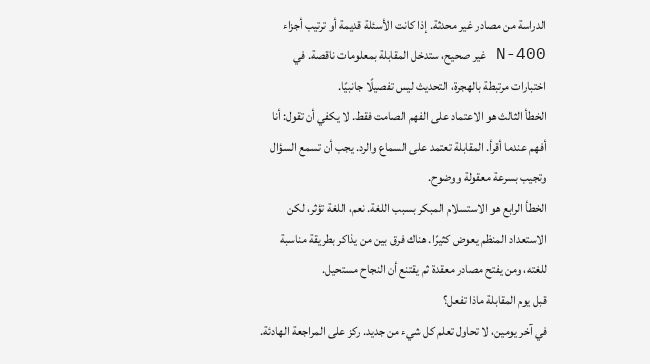الدراسة من مصادر غير محدثة. إذا كانت الأسئلة قديمة أو ترتيب أجزاء N-400 غير صحيح، ستدخل المقابلة بمعلومات ناقصة. في اختبارات مرتبطة بالهجرة، التحديث ليس تفصيلًا جانبيًا.
الخطأ الثالث هو الاعتماد على الفهم الصامت فقط. لا يكفي أن تقول: أنا أفهم عندما أقرأ. المقابلة تعتمد على السماع والرد. يجب أن تسمع السؤال وتجيب بسرعة معقولة ووضوح.
الخطأ الرابع هو الاستسلام المبكر بسبب اللغة. نعم، اللغة تؤثر، لكن الاستعداد المنظم يعوض كثيرًا. هناك فرق بين من يذاكر بطريقة مناسبة للغته، ومن يفتح مصادر معقدة ثم يقتنع أن النجاح مستحيل.
قبل يوم المقابلة ماذا تفعل؟
في آخر يومين، لا تحاول تعلم كل شيء من جديد. ركز على المراجعة الهادئة.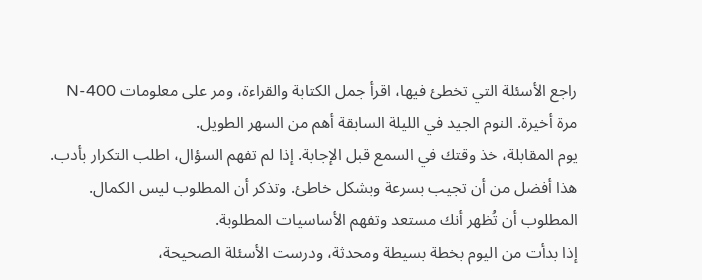راجع الأسئلة التي تخطئ فيها، اقرأ جمل الكتابة والقراءة، ومر على معلومات N-400 مرة أخيرة. النوم الجيد في الليلة السابقة أهم من السهر الطويل.
يوم المقابلة، خذ وقتك في السمع قبل الإجابة. إذا لم تفهم السؤال، اطلب التكرار بأدب. هذا أفضل من أن تجيب بسرعة وبشكل خاطئ. وتذكر أن المطلوب ليس الكمال. المطلوب أن تُظهر أنك مستعد وتفهم الأساسيات المطلوبة.
إذا بدأت من اليوم بخطة بسيطة ومحدثة، ودرست الأسئلة الصحيحة،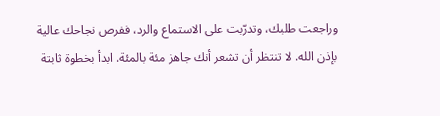وراجعت طلبك، وتدرّبت على الاستماع والرد، ففرص نجاحك عالية بإذن الله. لا تنتظر أن تشعر أنك جاهز مئة بالمئة. ابدأ بخطوة ثابتة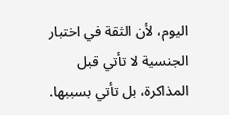اليوم، لأن الثقة في اختبار الجنسية لا تأتي قبل المذاكرة، بل تأتي بسببها.